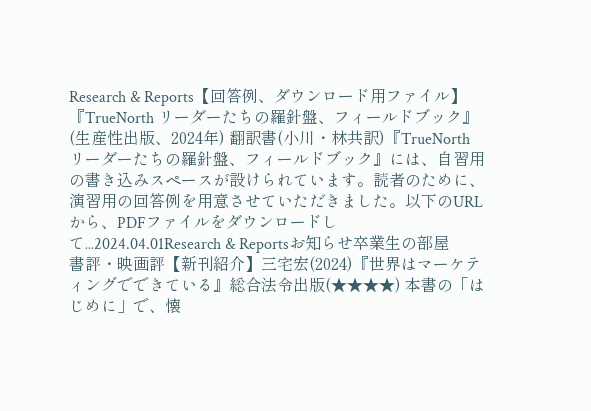Research & Reports【回答例、ダウンロード用ファイル】『TrueNorth リーダーたちの羅針盤、フィールドブック』(生産性出版、2024年) 翻訳書(小川・林共訳)『TrueNorth リーダーたちの羅針盤、フィールドブック』には、自習用の書き込みスペースが設けられています。読者のために、演習用の回答例を用意させていただきました。以下のURLから、PDFファイルをダウンロードして...2024.04.01Research & Reportsお知らせ卒業生の部屋
書評・映画評【新刊紹介】三宅宏(2024)『世界はマーケティングでできている』総合法令出版(★★★★) 本書の「はじめに」で、懐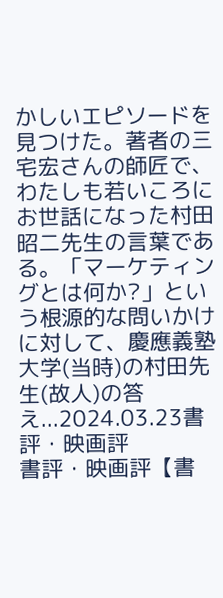かしいエピソードを見つけた。著者の三宅宏さんの師匠で、わたしも若いころにお世話になった村田昭二先生の言葉である。「マーケティングとは何か?」という根源的な問いかけに対して、慶應義塾大学(当時)の村田先生(故人)の答え...2024.03.23書評・映画評
書評・映画評【書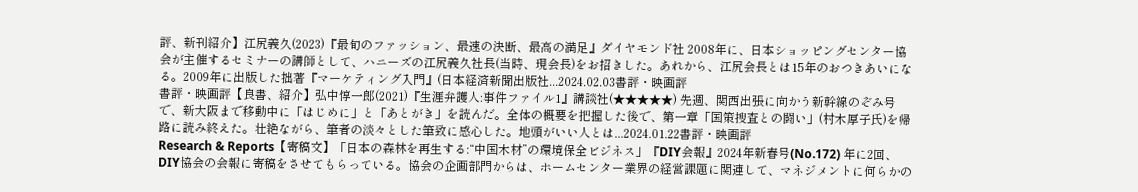評、新刊紹介】江尻義久(2023)『最旬のファッション、最速の決断、最高の満足』ダイヤモンド社 2008年に、日本ショッピングセンター協会が主催するセミナーの講師として、ハニーズの江尻義久社長(当時、現会長)をお招きした。あれから、江尻会長とは15年のおつきあいになる。2009年に出版した拙著『マーケティング入門』(日本経済新聞出版社...2024.02.03書評・映画評
書評・映画評【良書、紹介】弘中惇一郎(2021)『生涯弁護人:事件ファイル1』講談社(★★★★★) 先週、関西出張に向かう新幹線のぞみ号で、新大阪まで移動中に「はじめに」と「あとがき」を読んだ。全体の概要を把握した後で、第一章「国策捜査との闘い」(村木厚子氏)を帰路に読み終えた。壮絶ながら、筆者の淡々とした筆致に感心した。地頭がいい人とは...2024.01.22書評・映画評
Research & Reports【寄稿文】「日本の森林を再生する:“中国木材”の環境保全ビジネス」『DIY会報』2024年新春号(No.172) 年に2回、DIY協会の会報に寄稿をさせてもらっている。協会の企画部門からは、ホームセンター業界の経営課題に関連して、マネジメントに何らかの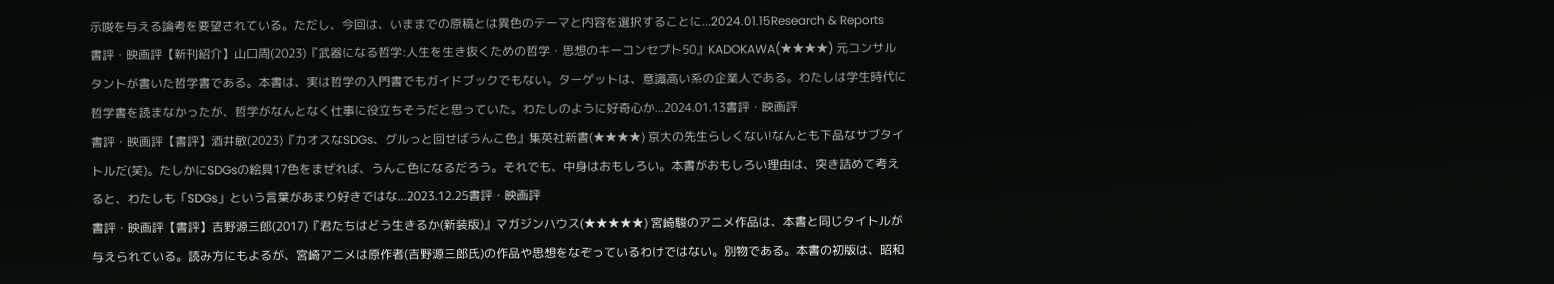示唆を与える論考を要望されている。ただし、今回は、いままでの原稿とは異色のテーマと内容を選択することに...2024.01.15Research & Reports
書評・映画評【新刊紹介】山口周(2023)『武器になる哲学:人生を生き抜くための哲学・思想のキーコンセプト50』KADOKAWA(★★★★) 元コンサルタントが書いた哲学書である。本書は、実は哲学の入門書でもガイドブックでもない。ターゲットは、意識高い系の企業人である。わたしは学生時代に哲学書を読まなかったが、哲学がなんとなく仕事に役立ちそうだと思っていた。わたしのように好奇心か...2024.01.13書評・映画評
書評・映画評【書評】酒井敏(2023)『カオスなSDGs、グルっと回せばうんこ色』集英社新書(★★★★) 京大の先生らしくない!なんとも下品なサブタイトルだ(笑)。たしかにSDGsの絵具17色をまぜれば、うんこ色になるだろう。それでも、中身はおもしろい。本書がおもしろい理由は、突き詰めて考えると、わたしも「SDGs」という言葉があまり好きではな...2023.12.25書評・映画評
書評・映画評【書評】吉野源三郎(2017)『君たちはどう生きるか(新装版)』マガジンハウス(★★★★★) 宮崎駿のアニメ作品は、本書と同じタイトルが与えられている。読み方にもよるが、宮崎アニメは原作者(吉野源三郎氏)の作品や思想をなぞっているわけではない。別物である。本書の初版は、昭和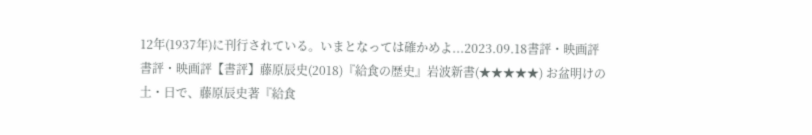12年(1937年)に刊行されている。いまとなっては確かめよ...2023.09.18書評・映画評
書評・映画評【書評】藤原辰史(2018)『給食の歴史』岩波新書(★★★★★) お盆明けの土・日で、藤原辰史著『給食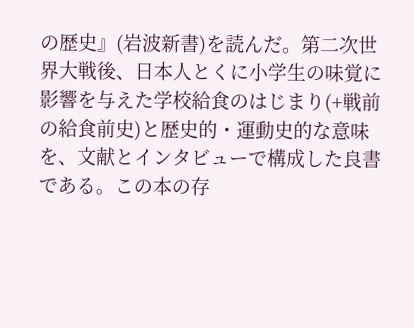の歴史』(岩波新書)を読んだ。第二次世界大戦後、日本人とくに小学生の味覚に影響を与えた学校給食のはじまり(+戦前の給食前史)と歴史的・運動史的な意味を、文献とインタビューで構成した良書である。この本の存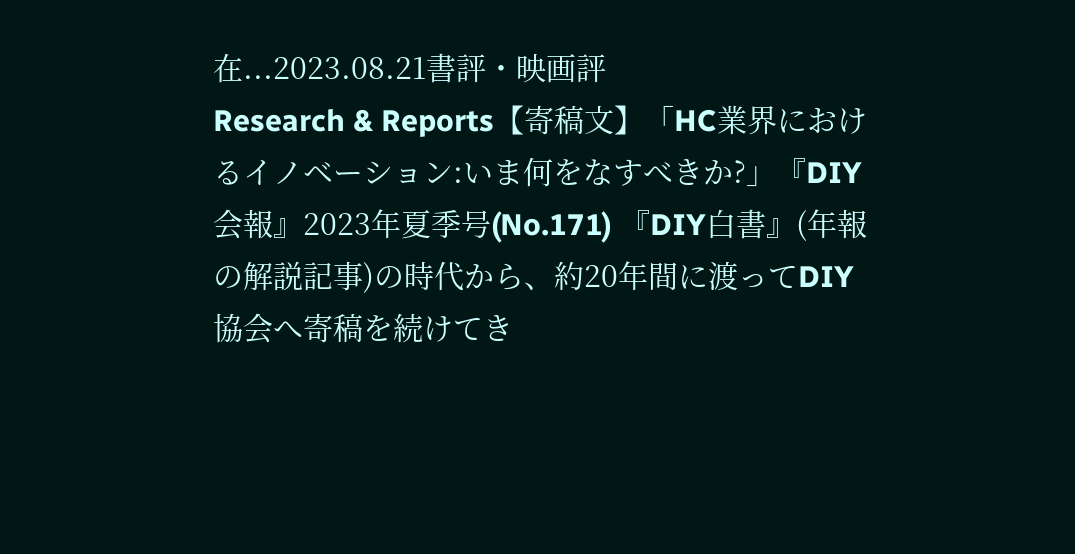在...2023.08.21書評・映画評
Research & Reports【寄稿文】「HC業界におけるイノベーション:いま何をなすべきか?」『DIY会報』2023年夏季号(No.171) 『DIY白書』(年報の解説記事)の時代から、約20年間に渡ってDIY協会へ寄稿を続けてき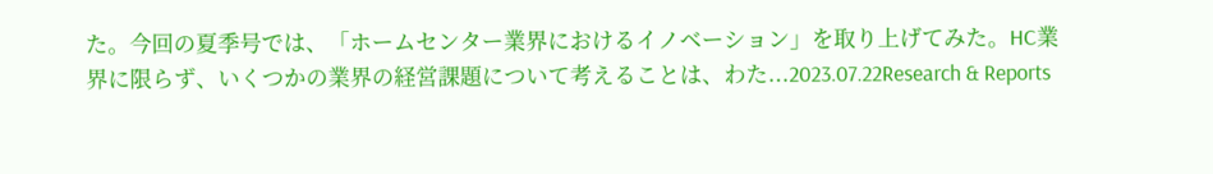た。今回の夏季号では、「ホームセンター業界におけるイノベーション」を取り上げてみた。HC業界に限らず、いくつかの業界の経営課題について考えることは、わた...2023.07.22Research & Reports